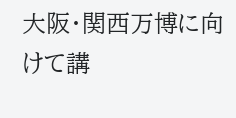大阪・関西万博に向けて講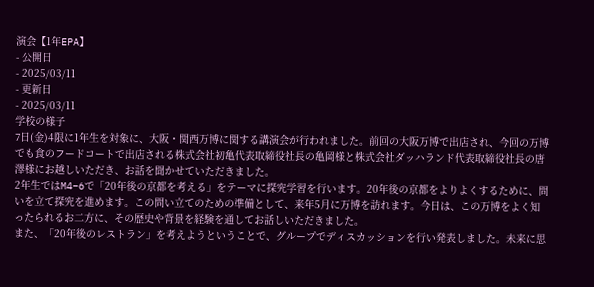演会【1年EPA】
- 公開日
- 2025/03/11
- 更新日
- 2025/03/11
学校の様子
7日(金)4限に1年生を対象に、大阪・関西万博に関する講演会が行われました。前回の大阪万博で出店され、今回の万博でも食のフードコートで出店される株式会社初亀代表取締役社長の亀岡様と株式会社ダッハランド代表取締役社長の唐澤様にお越しいただき、お話を聞かせていただきました。
2年生ではM4−6で「20年後の京都を考える」をテーマに探究学習を行います。20年後の京都をよりよくするために、問いを立て探究を進めます。この問い立てのための準備として、来年5月に万博を訪れます。今日は、この万博をよく知ったられるお二方に、その歴史や背景を経験を通してお話しいただきました。
また、「20年後のレストラン」を考えようということで、グループでディスカッションを行い発表しました。未来に思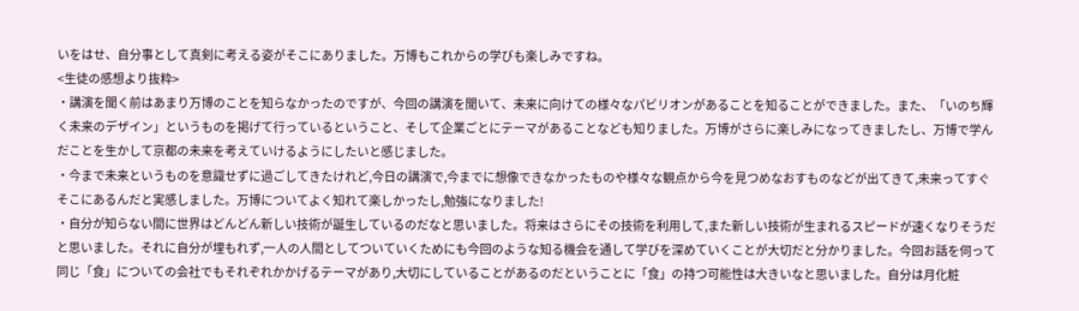いをはせ、自分事として真剣に考える姿がそこにありました。万博もこれからの学びも楽しみですね。
<生徒の感想より抜粋>
・講演を聞く前はあまり万博のことを知らなかったのですが、今回の講演を聞いて、未来に向けての様々なパビリオンがあることを知ることができました。また、「いのち輝く未来のデザイン」というものを掲げて行っているということ、そして企業ごとにテーマがあることなども知りました。万博がさらに楽しみになってきましたし、万博で学んだことを生かして京都の未来を考えていけるようにしたいと感じました。
・今まで未来というものを意識せずに過ごしてきたけれど,今日の講演で,今までに想像できなかったものや様々な観点から今を見つめなおすものなどが出てきて,未来ってすぐそこにあるんだと実感しました。万博についてよく知れて楽しかったし,勉強になりました!
・自分が知らない間に世界はどんどん新しい技術が誕生しているのだなと思いました。将来はさらにその技術を利用して,また新しい技術が生まれるスピードが速くなりそうだと思いました。それに自分が埋もれず,一人の人間としてついていくためにも今回のような知る機会を通して学びを深めていくことが大切だと分かりました。今回お話を伺って同じ「食」についての会社でもそれぞれかかげるテーマがあり,大切にしていることがあるのだということに「食」の持つ可能性は大きいなと思いました。自分は月化粧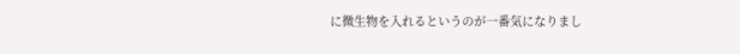に微生物を入れるというのが一番気になりまし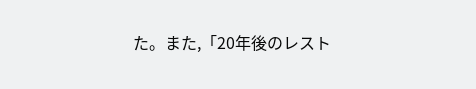た。また,「20年後のレスト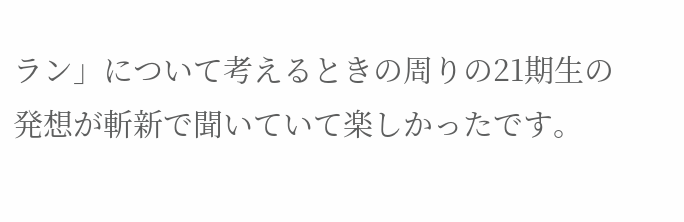ラン」について考えるときの周りの21期生の発想が斬新で聞いていて楽しかったです。